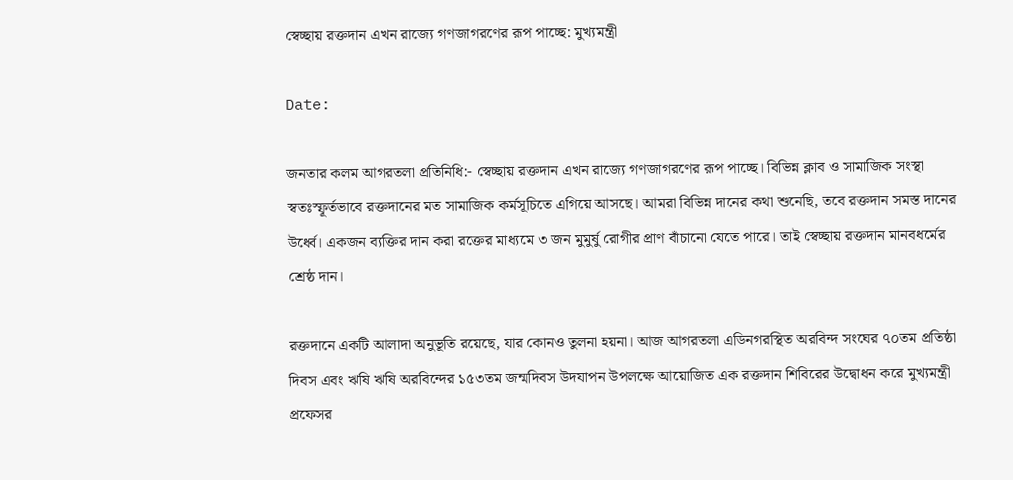স্বেচ্ছায় রক্তদান এখন রাজ্যে গণজাগরণের রূপ পাচ্ছে: মুখ্যমন্ত্রী

Date:

জনতার কলম আগরতলা প্রতিনিধি:- স্বেচ্ছায় রক্তদান এখন রাজ্যে গণজাগরণের রূপ পাচ্ছে। বিভিন্ন ক্লাব ও সামাজিক সংস্থা স্বতঃস্ফূর্তভাবে রক্তদানের মত সামাজিক কর্মসূচিতে এগিয়ে আসছে। আমরা বিভিন্ন দানের কথা শুনেছি, তবে রক্তদান সমস্ত দানের উর্ধ্বে। একজন ব্যক্তির দান করা রক্তের মাধ্যমে ৩ জন মুমুর্ষু রোগীর প্রাণ বাঁচানো যেতে পারে। তাই স্বেচ্ছায় রক্তদান মানবধর্মের শ্রেষ্ঠ দান।

রক্তদানে একটি আলাদা অনুভূতি রয়েছে, যার কোনও তুলনা হয়না। আজ আগরতলা এডিনগরস্থিত অরবিন্দ সংঘের ৭০তম প্রতিষ্ঠা দিবস এবং ঋষি ঋষি অরবিন্দের ১৫৩তম জন্মদিবস উদযাপন উপলক্ষে আয়োজিত এক রক্তদান শিবিরের উদ্বোধন করে মুখ্যমন্ত্রী প্রফেসর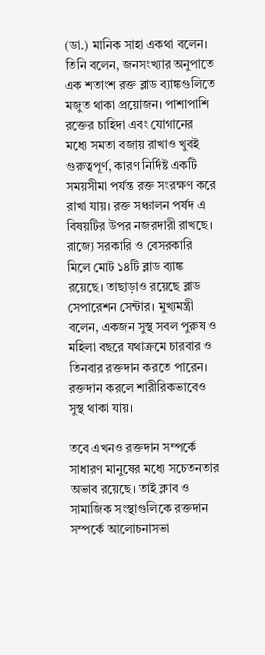(ডা.) মানিক সাহা একথা বলেন। তিনি বলেন, জনসংখ্যার অনুপাতে এক শতাংশ রক্ত ব্লাড ব্যাঙ্কগুলিতে মজুত থাকা প্রয়োজন। পাশাপাশি রক্তের চাহিদা এবং যোগানের মধ্যে সমতা বজায় রাখাও খুবই গুরুত্বপূর্ণ, কারণ নির্দিষ্ট একটি সময়সীমা পর্যন্ত রক্ত সংরক্ষণ করে রাখা যায়। রক্ত সঞ্চালন পর্ষদ এ বিষয়টির উপর নজরদারী রাখছে। রাজ্যে সরকারি ও বেসরকারি মিলে মোট ১৪টি ব্লাড ব্যাঙ্ক রয়েছে। তাছাড়াও রয়েছে ব্লাড সেপারেশন সেন্টার। মুখ্যমন্ত্রী বলেন, একজন সুস্থ সবল পুরুষ ও মহিলা বছরে যথাক্রমে চারবার ও তিনবার রক্তদান করতে পারেন। রক্তদান করলে শারীরিকভাবেও সুস্থ থাকা যায়।

তবে এখনও রক্তদান সম্পর্কে সাধারণ মানুষের মধ্যে সচেতনতার অভাব রয়েছে। তাই ক্লাব ও সামাজিক সংস্থাগুলিকে রক্তদান সম্পর্কে আলোচনাসভা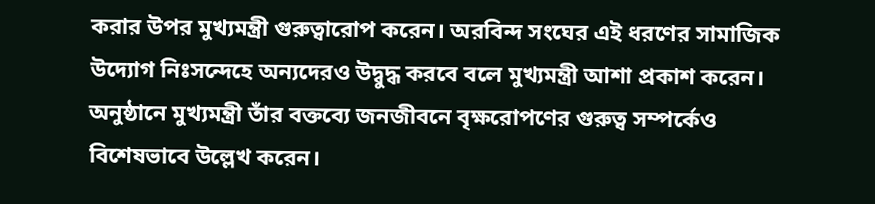করার উপর মুখ্যমন্ত্রী গুরুত্বারোপ করেন। অরবিন্দ সংঘের এই ধরণের সামাজিক উদ্যোগ নিঃসন্দেহে অন্যদেরও উদ্বুদ্ধ করবে বলে মুখ্যমন্ত্রী আশা প্রকাশ করেন। অনুষ্ঠানে মুখ্যমন্ত্রী তাঁর বক্তব্যে জনজীবনে বৃক্ষরোপণের গুরুত্ব সম্পর্কেও বিশেষভাবে উল্লেখ করেন।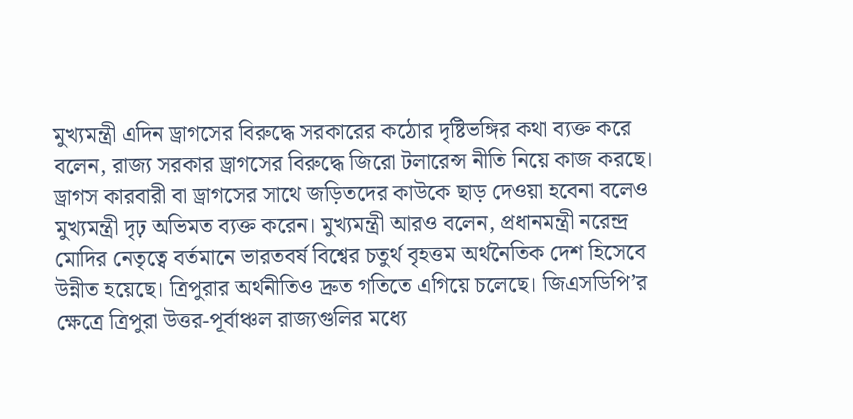মুখ্যমন্ত্রী এদিন ড্রাগসের বিরুদ্ধে সরকারের কঠোর দৃষ্টিভঙ্গির কথা ব্যক্ত করে বলেন, রাজ্য সরকার ড্রাগসের বিরুদ্ধে জিরো টলারেন্স নীতি নিয়ে কাজ করছে। ড্রাগস কারবারী বা ড্রাগসের সাথে জড়িতদের কাউকে ছাড় দেওয়া হবেনা বলেও মুখ্যমন্ত্রী দৃঢ় অভিমত ব্যক্ত করেন। মুখ্যমন্ত্রী আরও বলেন, প্রধানমন্ত্রী নরেন্দ্র মোদির নেতৃত্বে বর্তমানে ভারতবর্ষ বিশ্বের চতুর্থ বৃহত্তম অর্থনৈতিক দেশ হিসেবে উন্নীত হয়েছে। ত্রিপুরার অর্থনীতিও দ্রুত গতিতে এগিয়ে চলেছে। জিএসডিপি’র ক্ষেত্রে ত্রিপুরা উত্তর-পূর্বাঞ্চল রাজ্যগুলির মধ্যে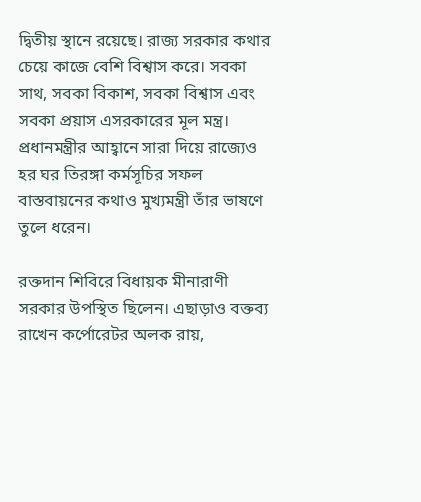দ্বিতীয় স্থানে রয়েছে। রাজ্য সরকার কথার চেয়ে কাজে বেশি বিশ্বাস করে। সবকা সাথ, সবকা বিকাশ, সবকা বিশ্বাস এবং সবকা প্রয়াস এসরকারের মূল মন্ত্র। প্রধানমন্ত্রীর আহ্বানে সারা দিয়ে রাজ্যেও হর ঘর তিরঙ্গা কর্মসূচির সফল বাস্তবায়নের কথাও মুখ্যমন্ত্রী তাঁর ভাষণে তুলে ধরেন।

রক্তদান শিবিরে বিধায়ক মীনারাণী সরকার উপস্থিত ছিলেন। এছাড়াও বক্তব্য রাখেন কর্পোরেটর অলক রায়,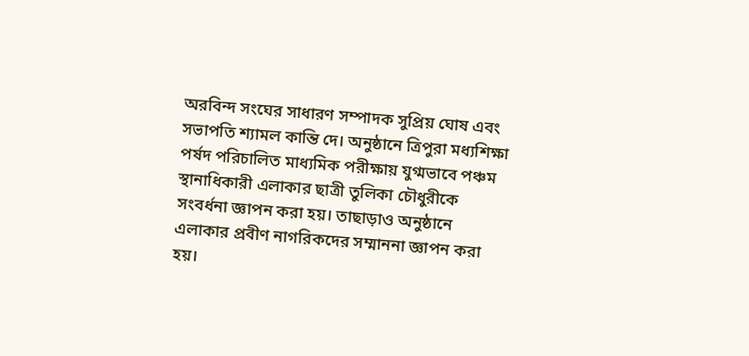অরবিন্দ সংঘের সাধারণ সম্পাদক সুপ্রিয় ঘোষ এবং সভাপতি শ্যামল কান্তি দে। অনুষ্ঠানে ত্রিপুরা মধ্যশিক্ষা পর্ষদ পরিচালিত মাধ্যমিক পরীক্ষায় যুগ্মভাবে পঞ্চম স্থানাধিকারী এলাকার ছাত্রী তুলিকা চৌধুরীকে সংবর্ধনা জ্ঞাপন করা হয়। তাছাড়াও অনুষ্ঠানে এলাকার প্রবীণ নাগরিকদের সম্মাননা জ্ঞাপন করা হয়।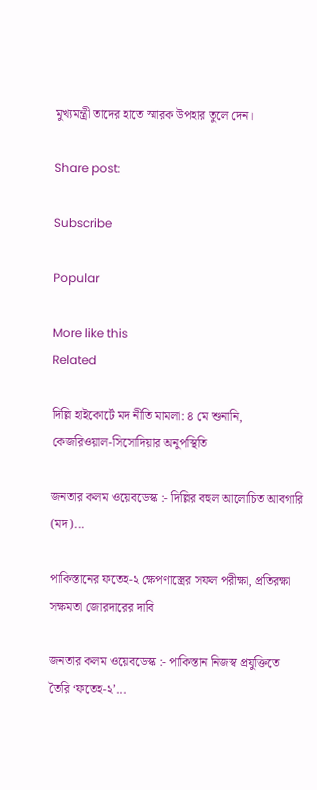মুখ্যমন্ত্রী তাদের হাতে স্মারক উপহার তুলে দেন।

Share post:

Subscribe

Popular

More like this
Related

দিল্লি হাইকোর্টে মদ নীতি মামলা: ৪ মে শুনানি, কেজরিওয়াল-সিসোদিয়ার অনুপস্থিতি

জনতার কলম ওয়েবডেস্ক :- দিল্লির বহুল আলোচিত আবগারি (মদ)...

পাকিস্তানের ফতেহ-২ ক্ষেপণাস্ত্রের সফল পরীক্ষা, প্রতিরক্ষা সক্ষমতা জোরদারের দাবি

জনতার কলম ওয়েবডেস্ক :- পাকিস্তান নিজস্ব প্রযুক্তিতে তৈরি ‘ফতেহ-২’...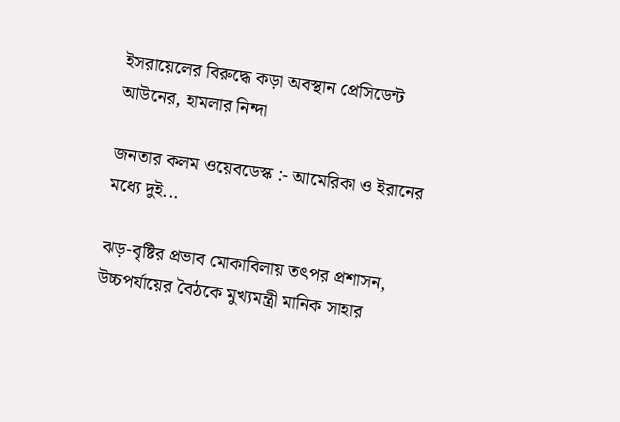ইসরায়েলের বিরুদ্ধে কড়া অবস্থান প্রেসিডেন্ট আউনের, হামলার নিন্দা

জনতার কলম ওয়েবডেস্ক :- আমেরিকা ও ইরানের মধ্যে দুই...

ঝড়-বৃষ্টির প্রভাব মোকাবিলায় তৎপর প্রশাসন, উচ্চপর্যায়ের বৈঠকে মুখ্যমন্ত্রী মানিক সাহার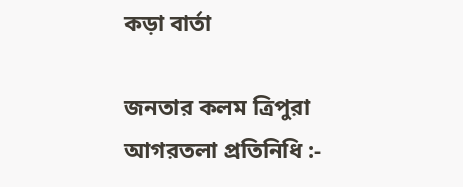কড়া বার্তা

জনতার কলম ত্রিপুরা আগরতলা প্রতিনিধি :-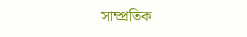সাম্প্রতিক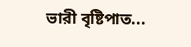ভারী বৃষ্টিপাত...